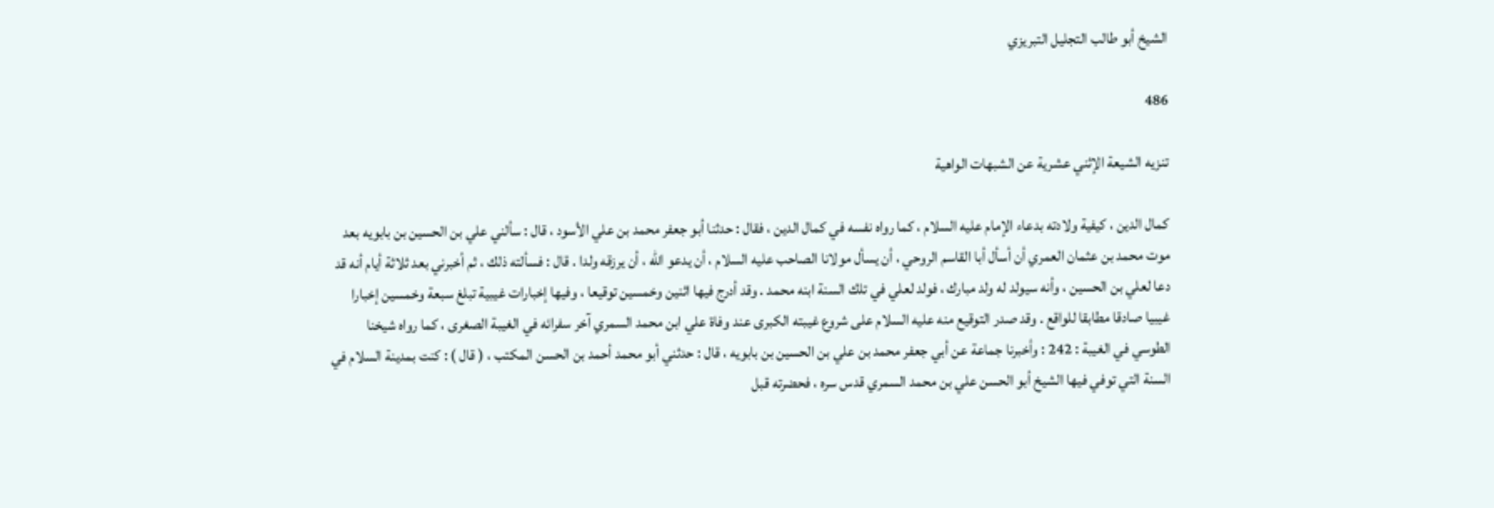الشيخ أبو طالب التجليل التبريزي

486

تنزيه الشيعة الإثني عشرية عن الشبهات الواهية

كمال الدين ، كيفية ولادته بدعاء الإمام عليه السلام ، كما رواه نفسه في كمال الدين ، فقال : حدثنا أبو جعفر محمد بن علي الأسود ، قال : سألني علي بن الحسين بن بابويه بعد موت محمد بن عثمان العمري أن أسأل أبا القاسم الروحي ، أن يسأل مولانا الصاحب عليه السلام ، أن يدعو الله ، أن يرزقه ولدا . قال : فسألته ذلك ، ثم أخبرني بعد ثلاثة أيام أنه قد دعا لعلي بن الحسين ، وأنه سيولد له ولد مبارك ، فولد لعلي في تلك السنة ابنه محمد . وقد أدرج فيها اثنين وخمسين توقيعا ، وفيها إخبارات غيبية تبلغ سبعة وخمسين إخبارا غيبيا صادقا مطابقا للواقع . وقد صدر التوقيع منه عليه السلام على شروع غيبته الكبرى عند وفاة علي ابن محمد السمري آخر سفرائه في الغيبة الصغرى ، كما رواه شيخنا الطوسي في الغيبة : 242 : وأخبرنا جماعة عن أبي جعفر محمد بن علي بن الحسين بن بابويه ، قال : حدثني أبو محمد أحمد بن الحسن المكتب ، ( قال ) : كنت بمدينة السلام في السنة التي توفي فيها الشيخ أبو الحسن علي بن محمد السمري قدس سره ، فحضرته قبل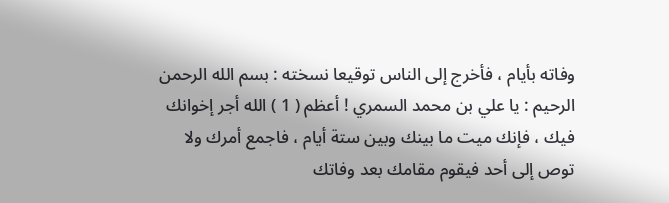وفاته بأيام ، فأخرج إلى الناس توقيعا نسخته : بسم الله الرحمن الرحيم : يا علي بن محمد السمري ! أعظم ( 1 ) الله أجر إخوانك فيك ، فإنك ميت ما بينك وبين ستة أيام ، فاجمع أمرك ولا توص إلى أحد فيقوم مقامك بعد وفاتك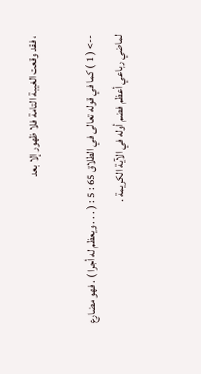، فقد وقعت الغيبة التامة فلا ظهور إلا بعد

--> ( 1 ) كما في قوله تعالى في الطلاق 65 : 5 : ( . . . ويعظم له أجرا ) . فهو مضارع لماضي رباعي أعظم فضم أوله في الآية الكريمة .